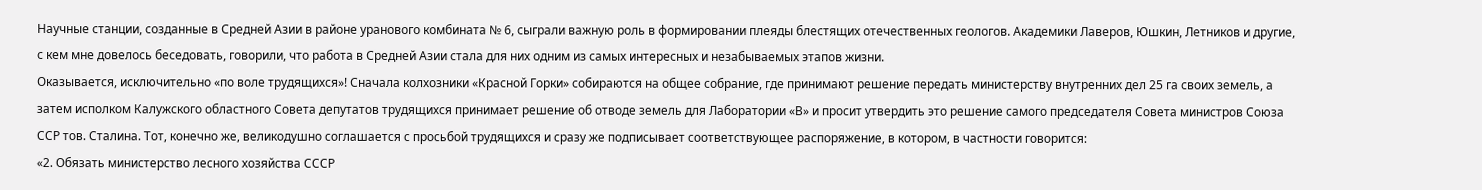Научные станции, созданные в Средней Азии в районе уранового комбината № 6, сыграли важную роль в формировании плеяды блестящих отечественных геологов. Академики Лаверов, Юшкин, Летников и другие, с кем мне довелось беседовать, говорили, что работа в Средней Азии стала для них одним из самых интересных и незабываемых этапов жизни.
Оказывается, исключительно «по воле трудящихся»! Сначала колхозники «Красной Горки» собираются на общее собрание, где принимают решение передать министерству внутренних дел 25 га своих земель, а затем исполком Калужского областного Совета депутатов трудящихся принимает решение об отводе земель для Лаборатории «В» и просит утвердить это решение самого председателя Совета министров Союза ССР тов. Сталина. Тот, конечно же, великодушно соглашается с просьбой трудящихся и сразу же подписывает соответствующее распоряжение, в котором, в частности говорится:
«2. Обязать министерство лесного хозяйства СССР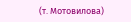(т. Мотовилова)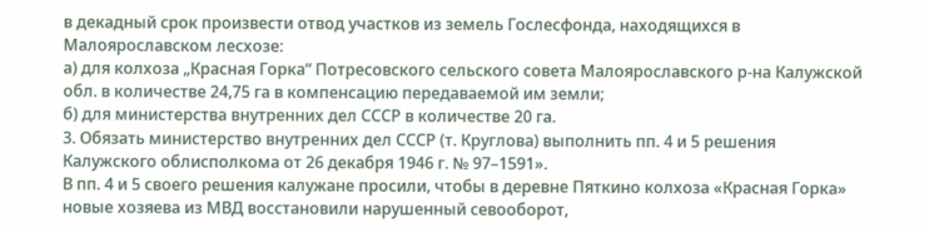в декадный срок произвести отвод участков из земель Гослесфонда, находящихся в Малоярославском лесхозе:
а) для колхоза „Красная Горка“ Потресовского сельского совета Малоярославского р-на Калужской обл. в количестве 24,75 га в компенсацию передаваемой им земли;
б) для министерства внутренних дел СССР в количестве 20 га.
3. Обязать министерство внутренних дел СССР (т. Круглова) выполнить пп. 4 и 5 решения Калужского облисполкома от 26 декабря 1946 г. № 97–1591».
В пп. 4 и 5 своего решения калужане просили, чтобы в деревне Пяткино колхоза «Красная Горка» новые хозяева из МВД восстановили нарушенный севооборот,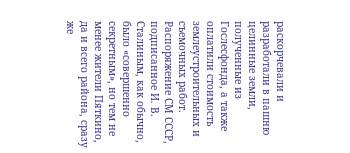раскорчевали и разработали в пашню целинные земли, полученные из Гослесфонда, а также оплатили стоимость землеустроительных и съемочных работ.
Распоряжение СМ СССР, подписанное И. В. Сталиным, как обычно, было «совершенно секретным», но тем не менее жители Пяткино, да и всего района, сразу же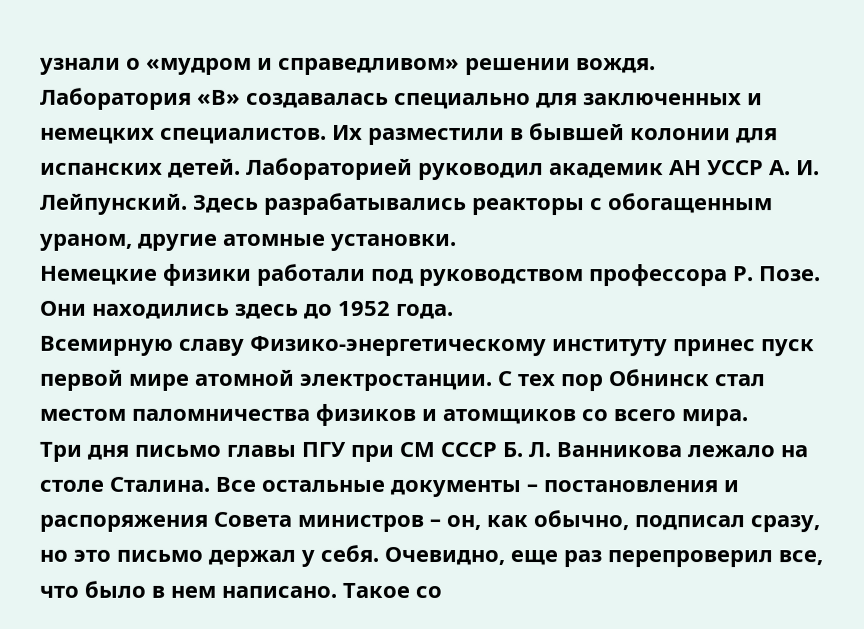узнали о «мудром и справедливом» решении вождя.
Лаборатория «В» создавалась специально для заключенных и немецких специалистов. Их разместили в бывшей колонии для испанских детей. Лабораторией руководил академик АН УССР А. И. Лейпунский. Здесь разрабатывались реакторы с обогащенным ураном, другие атомные установки.
Немецкие физики работали под руководством профессора Р. Позе. Они находились здесь до 1952 года.
Всемирную славу Физико-энергетическому институту принес пуск первой мире атомной электростанции. С тех пор Обнинск стал местом паломничества физиков и атомщиков со всего мира.
Три дня письмо главы ПГУ при СМ СССР Б. Л. Ванникова лежало на столе Сталина. Все остальные документы – постановления и распоряжения Совета министров – он, как обычно, подписал сразу, но это письмо держал у себя. Очевидно, еще раз перепроверил все, что было в нем написано. Такое со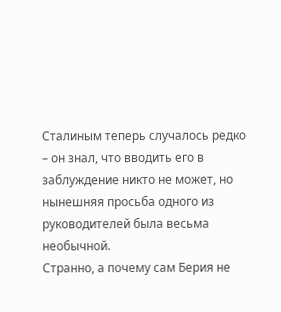Сталиным теперь случалось редко – он знал, что вводить его в заблуждение никто не может, но нынешняя просьба одного из руководителей была весьма необычной.
Странно, а почему сам Берия не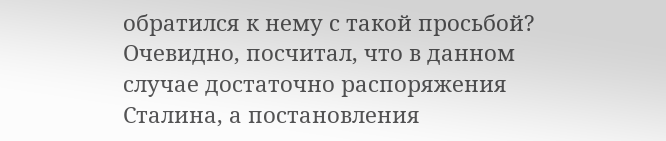обратился к нему с такой просьбой?
Очевидно, посчитал, что в данном случае достаточно распоряжения Сталина, а постановления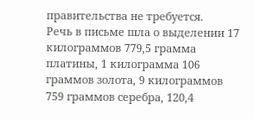правительства не требуется.
Речь в письме шла о выделении 17 килограммов 779,5 грамма платины, 1 килограмма 106 граммов золота, 9 килограммов 759 граммов серебра, 120,4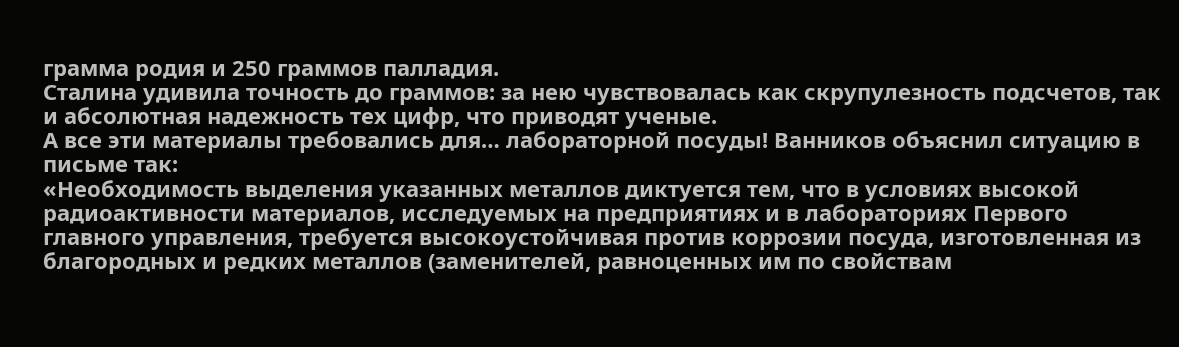грамма родия и 250 граммов палладия.
Сталина удивила точность до граммов: за нею чувствовалась как скрупулезность подсчетов, так и абсолютная надежность тех цифр, что приводят ученые.
А все эти материалы требовались для… лабораторной посуды! Ванников объяснил ситуацию в письме так:
«Необходимость выделения указанных металлов диктуется тем, что в условиях высокой радиоактивности материалов, исследуемых на предприятиях и в лабораториях Первого главного управления, требуется высокоустойчивая против коррозии посуда, изготовленная из благородных и редких металлов (заменителей, равноценных им по свойствам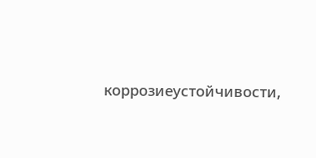коррозиеустойчивости,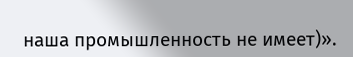наша промышленность не имеет)».